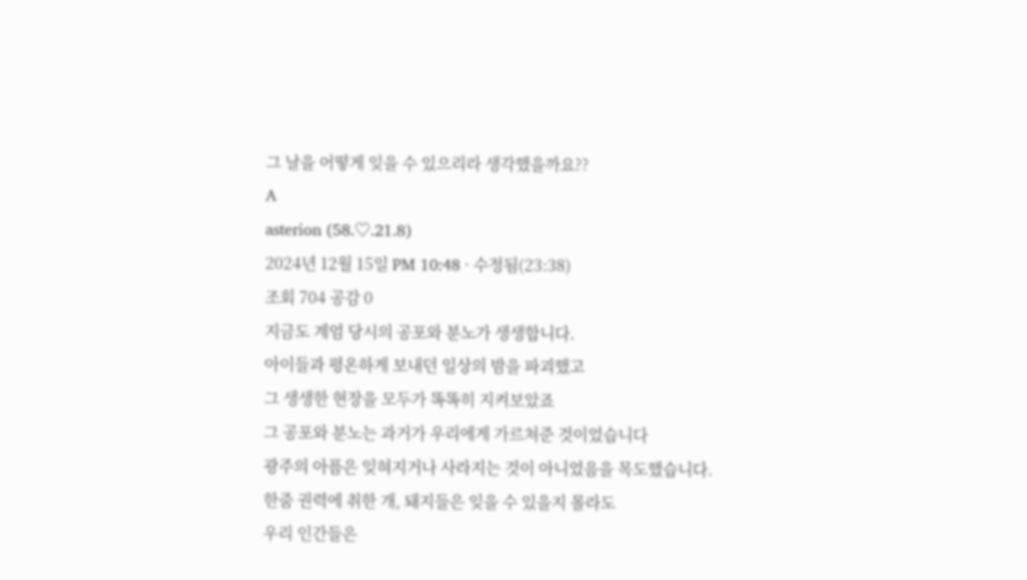그 날을 어떻게 잊을 수 있으리라 생각했을까요??
A
asterion (58.♡.21.8)
2024년 12월 15일 PM 10:48 · 수정됨(23:38)
조회 704 공감 0
지금도 계엄 당시의 공포와 분노가 생생합니다.
아이들과 평온하게 보내던 일상의 밤을 파괴했고
그 생생한 현장을 모두가 똑똑히 지켜보았죠
그 공포와 분노는 과거가 우리에게 가르쳐준 것이었습니다
광주의 아픔은 잊혀지거나 사라지는 것이 아니었음을 목도했습니다.
한줌 권력에 취한 개, 돼지들은 잊을 수 있을지 몰라도
우리 인간들은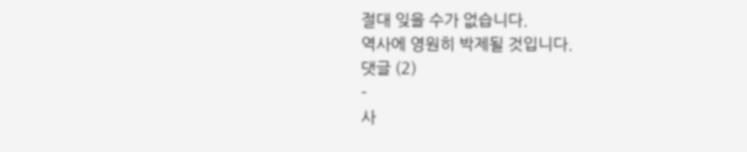절대 잊을 수가 없습니다.
역사에 영원히 박제될 것입니다.
댓글 (2)
-
사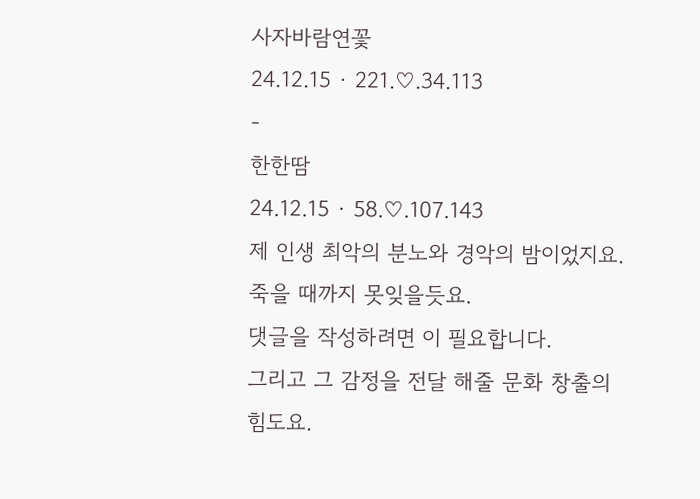사자바람연꽃
24.12.15 · 221.♡.34.113
-
한한땀
24.12.15 · 58.♡.107.143
제 인생 최악의 분노와 경악의 밤이었지요.
죽을 때까지 못잊을듯요.
댓글을 작성하려면 이 필요합니다.
그리고 그 감정을 전달 해줄 문화 창출의 힘도요.